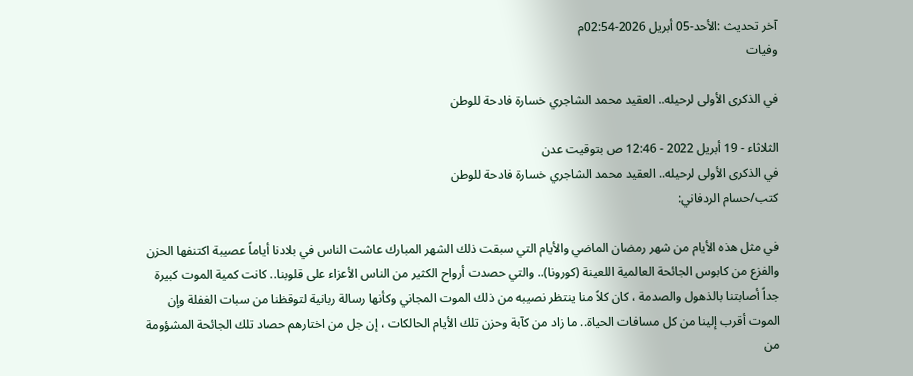آخر تحديث :الأحد-05 أبريل 2026-02:54م
وفيات

في الذكرى الأولى لرحيله.. العقيد محمد الشاجري خسارة فادحة للوطن

الثلاثاء - 19 أبريل 2022 - 12:46 ص بتوقيت عدن
في الذكرى الأولى لرحيله.. العقيد محمد الشاجري خسارة فادحة للوطن
كتب/حسام الردفاني:

في مثل هذه الأيام من شهر رمضان الماضي والأيام التي سبقت ذلك الشهر المبارك عاشت الناس في بلادنا أياماً عصيبة اكتنفها الحزن والفزع من كابوس الجائحة العالمية اللعينة (كورونا).. والتي حصدت أرواح الكثير من الناس الأعزاء على قلوبنا.. كانت كمية الموت كبيرة جداً أصابتنا بالذهول والصدمة ، كان كلاً منا ينتظر نصيبه من ذلك الموت المجاني وكأنها رسالة ربانية لتوقظنا من سبات الغفلة وإن الموت أقرب إلينا من كل مسافات الحياة.. ما زاد من كآبة وحزن تلك الأيام الحالكات ، إن جل من اختارهم حصاد تلك الجائحة المشؤومة من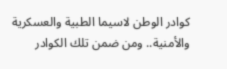كوادر الوطن لاسيما الطبية والعسكرية والأمنية.. ومن ضمن تلك الكوادر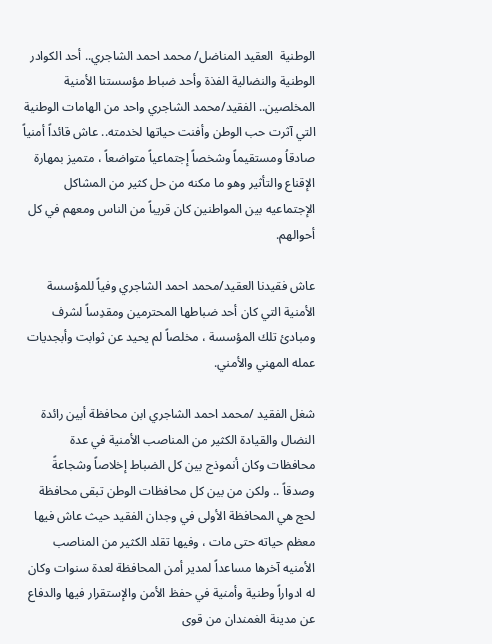الوطنية  العقيد المناضل/ محمد احمد الشاجري.. أحد الكوادر الوطنية والنضالية الفذة وأحد ضباط مؤسستنا الأمنية المخلصين.. الفقيد/محمد الشاجري واحد من الهامات الوطنية التي آثرت حب الوطن وأفنت حياتها لخدمته.. عاش قائداً أمنياً صادقاُ ومستقيماً وشخصاً إجتماعياً متواضعاً ، متميز بمهارة الإقناع والتأثير وهو ما مكنه من حل كثير من المشاكل الإجتماعيه بين المواطنين كان قريباً من الناس ومعهم في كل أحوالهم.

عاش فقيدنا العقيد/محمد احمد الشاجري وفياً للمؤسسة الأمنية التي كان أحد ضباطها المحترمين ومقدِساً لشرف ومبادئ تلك المؤسسة ، مخلصاً لم يحيد عن ثوابت وأبجديات عمله المهني والأمني.

شغل الفقيد /محمد احمد الشاجري ابن محافظة أبين رائدة النضال والقيادة الكثير من المناصب الأمنية في عدة محافظات وكان أنموذج بين كل الضباط إخلاصاً وشجاعةً وصدقاً .. ولكن من بين كل محافظات الوطن تبقى محافظة لحج هي المحافظة الأولى في وجدان الفقيد حيث عاش فيها معظم حياته حتى مات ، وفيها تقلد الكثير من المناصب الأمنيه آخرها مساعداً لمدير أمن المحافظة لعدة سنوات وكان له ادواراً وطنية وأمنية في حفظ الأمن والإستقرار فيها والدفاع عن مدينة الغمندان من قوى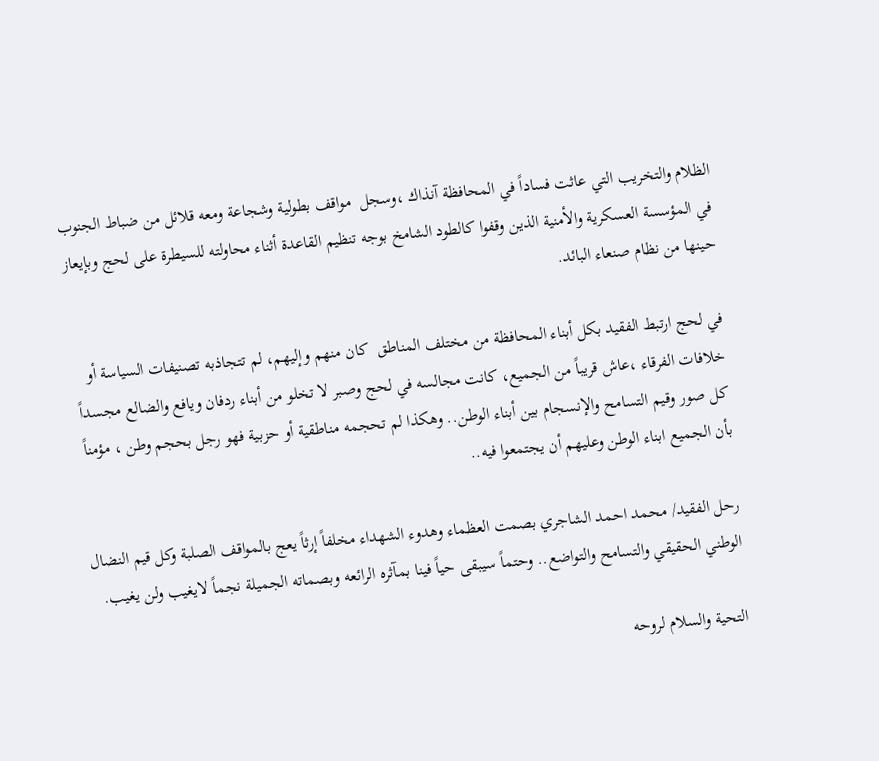الظلام والتخريب التي عاثت فساداً في المحافظة آنذاك ،وسجل  مواقف بطولية وشجاعة ومعه قلائل من ضباط الجنوب في المؤسسة العسكرية والأمنية الذين وقفوا كالطود الشامخ بوجه تنظيم القاعدة أثناء محاولته للسيطرة على لحج وبإيعاز حينها من نظام صنعاء البائد.

في لحج ارتبط الفقيد بكل أبناء المحافظة من مختلف المناطق  كان منهم وإليهم، لم تتجاذبه تصنيفات السياسة أو خلافات الفرقاء ،عاش قريباً من الجميع، كانت مجالسه في لحج وصبر لا تخلو من أبناء ردفان ويافع والضالع مجسداً كل صور وقيم التسامح والإنسجام بين أبناء الوطن.. وهكذا لم تحجمه مناطقية أو حزبية فهو رجل بحجم وطن ، مؤمناً بأن الجميع ابناء الوطن وعليهم أن يجتمعوا فيه..

رحل الفقيد/ محمد احمد الشاجري بصمت العظماء وهدوء الشهداء مخلفاً إرثاً يعج بالمواقف الصلبة وكل قيم النضال الوطني الحقيقي والتسامح والتواضع.. وحتماً سيبقى حياً فينا بمآثره الرائعه وبصماته الجميلة نجماً لايغيب ولن يغيب.

التحية والسلام لروحه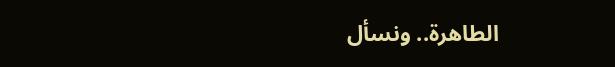الطاهرة.. ونسأل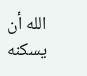الله أن يسكنه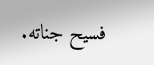فسيح جناته.